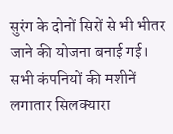सुरंग के दोनों सिरों से भी भीतर जाने की योजना बनाई गई। सभी कंपनियों की मशीनें लगातार सिलक्यारा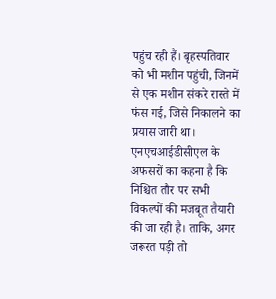पहुंच रही हैं। बृहस्पतिवार को भी मशीन पहुंची, जिनमें से एक मशीन संकरे रास्ते में फंस गई, जिसे निकालने का प्रयास जारी था।
एनएचआईडीसीएल के अफसरों का कहना है कि निश्चित तौर पर सभी विकल्पों की मजबूत तैयारी की जा रही है। ताकि, अगर जरूरत पड़ी तो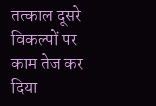तत्काल दूसरे विकल्पों पर काम तेज कर दिया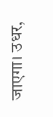जाएगा। उधर,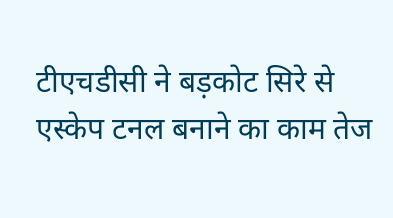टीएचडीसी ने बड़कोट सिरे से एस्केप टनल बनाने का काम तेज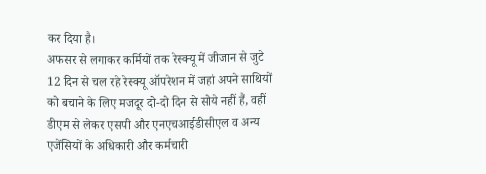कर दिया है।
अफसर से लगाकर कर्मियों तक रेस्क्यू में जीजान से जुटे
12 दिन से चल रहे रेस्क्यू ऑपरेशन में जहां अपने साथियों को बचाने के लिए मजदूर दो-दो दिन से सोये नहीं हैं, वहीं डीएम से लेकर एसपी और एनएचआईडीसीएल व अन्य एजेंसियों के अधिकारी और कर्मचारी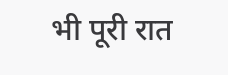भी पूरी रात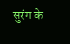सुरंग के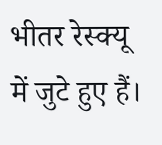भीतर रेस्क्यू में जुटे हुए हैं।